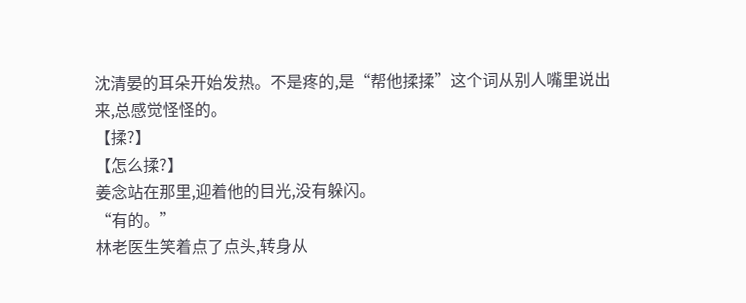沈清晏的耳朵开始发热。不是疼的,是“帮他揉揉”这个词从别人嘴里说出来,总感觉怪怪的。
【揉?】
【怎么揉?】
姜念站在那里,迎着他的目光,没有躲闪。
“有的。”
林老医生笑着点了点头,转身从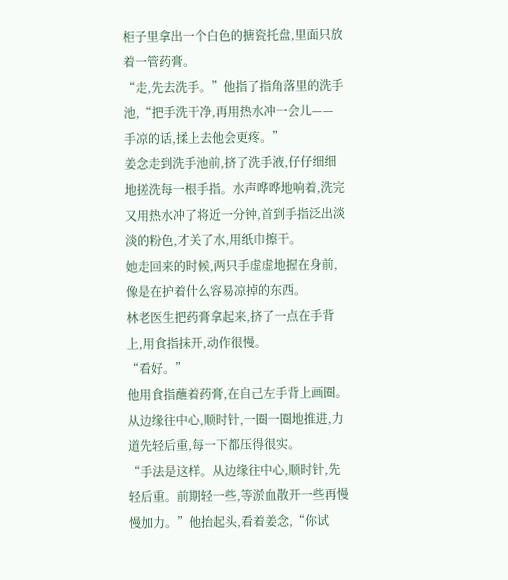柜子里拿出一个白色的搪瓷托盘,里面只放着一管药膏。
“走,先去洗手。”他指了指角落里的洗手池,“把手洗干净,再用热水冲一会儿——手凉的话,揉上去他会更疼。”
姜念走到洗手池前,挤了洗手液,仔仔细细地搓洗每一根手指。水声哗哗地响着,洗完又用热水冲了将近一分钟,首到手指泛出淡淡的粉色,才关了水,用纸巾擦干。
她走回来的时候,两只手虚虚地握在身前,像是在护着什么容易凉掉的东西。
林老医生把药膏拿起来,挤了一点在手背上,用食指抹开,动作很慢。
“看好。”
他用食指蘸着药膏,在自己左手背上画圈。从边缘往中心,顺时针,一圈一圈地推进,力道先轻后重,每一下都压得很实。
“手法是这样。从边缘往中心,顺时针,先轻后重。前期轻一些,等淤血散开一些再慢慢加力。”他抬起头,看着姜念,“你试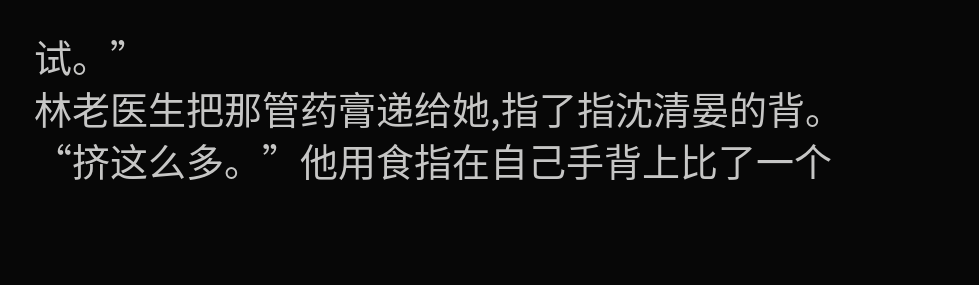试。”
林老医生把那管药膏递给她,指了指沈清晏的背。
“挤这么多。”他用食指在自己手背上比了一个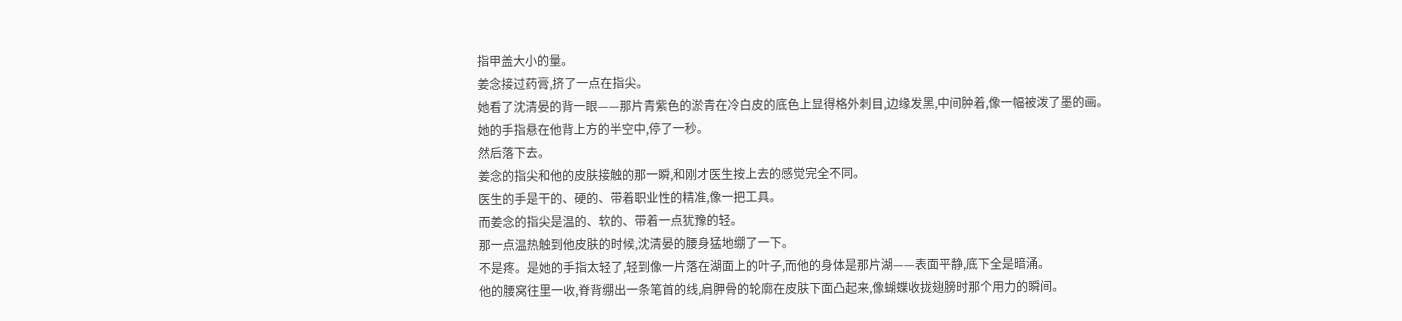指甲盖大小的量。
姜念接过药膏,挤了一点在指尖。
她看了沈清晏的背一眼——那片青紫色的淤青在冷白皮的底色上显得格外刺目,边缘发黑,中间肿着,像一幅被泼了墨的画。
她的手指悬在他背上方的半空中,停了一秒。
然后落下去。
姜念的指尖和他的皮肤接触的那一瞬,和刚才医生按上去的感觉完全不同。
医生的手是干的、硬的、带着职业性的精准,像一把工具。
而姜念的指尖是温的、软的、带着一点犹豫的轻。
那一点温热触到他皮肤的时候,沈清晏的腰身猛地绷了一下。
不是疼。是她的手指太轻了,轻到像一片落在湖面上的叶子,而他的身体是那片湖——表面平静,底下全是暗涌。
他的腰窝往里一收,脊背绷出一条笔首的线,肩胛骨的轮廓在皮肤下面凸起来,像蝴蝶收拢翅膀时那个用力的瞬间。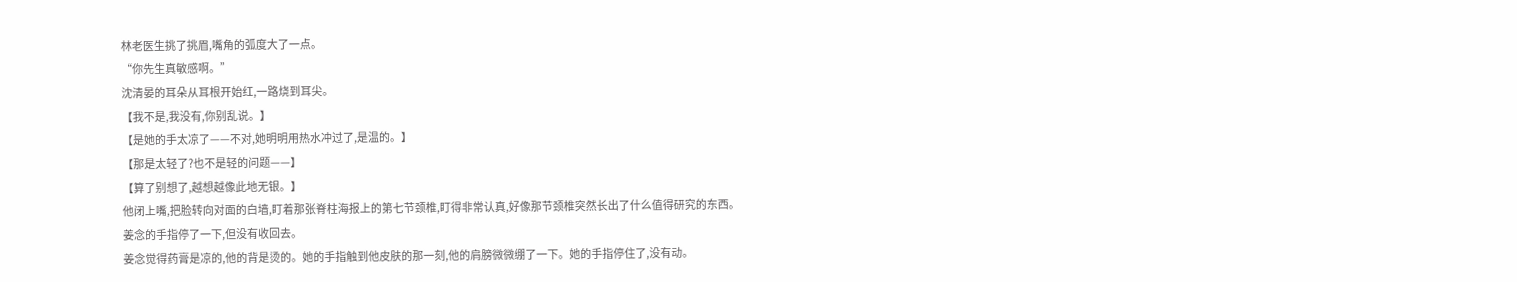林老医生挑了挑眉,嘴角的弧度大了一点。
“你先生真敏感啊。”
沈清晏的耳朵从耳根开始红,一路烧到耳尖。
【我不是,我没有,你别乱说。】
【是她的手太凉了——不对,她明明用热水冲过了,是温的。】
【那是太轻了?也不是轻的问题——】
【算了别想了,越想越像此地无银。】
他闭上嘴,把脸转向对面的白墙,盯着那张脊柱海报上的第七节颈椎,盯得非常认真,好像那节颈椎突然长出了什么值得研究的东西。
姜念的手指停了一下,但没有收回去。
姜念觉得药膏是凉的,他的背是烫的。她的手指触到他皮肤的那一刻,他的肩膀微微绷了一下。她的手指停住了,没有动。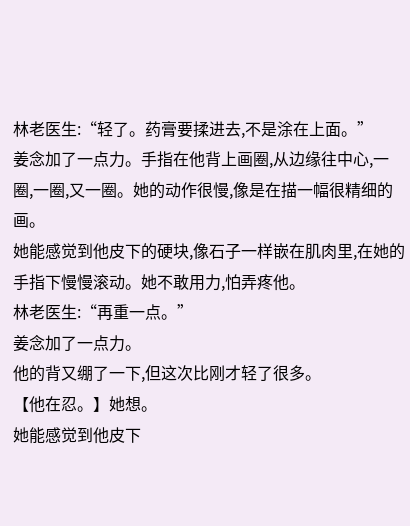林老医生:“轻了。药膏要揉进去,不是涂在上面。”
姜念加了一点力。手指在他背上画圈,从边缘往中心,一圈,一圈,又一圈。她的动作很慢,像是在描一幅很精细的画。
她能感觉到他皮下的硬块,像石子一样嵌在肌肉里,在她的手指下慢慢滚动。她不敢用力,怕弄疼他。
林老医生:“再重一点。”
姜念加了一点力。
他的背又绷了一下,但这次比刚才轻了很多。
【他在忍。】她想。
她能感觉到他皮下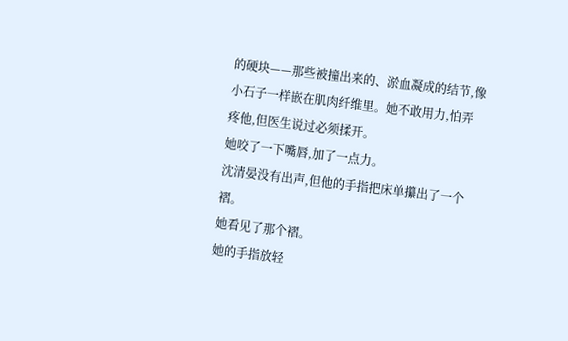的硬块——那些被撞出来的、淤血凝成的结节,像小石子一样嵌在肌肉纤维里。她不敢用力,怕弄疼他,但医生说过必须揉开。
她咬了一下嘴唇,加了一点力。
沈清晏没有出声,但他的手指把床单攥出了一个褶。
她看见了那个褶。
她的手指放轻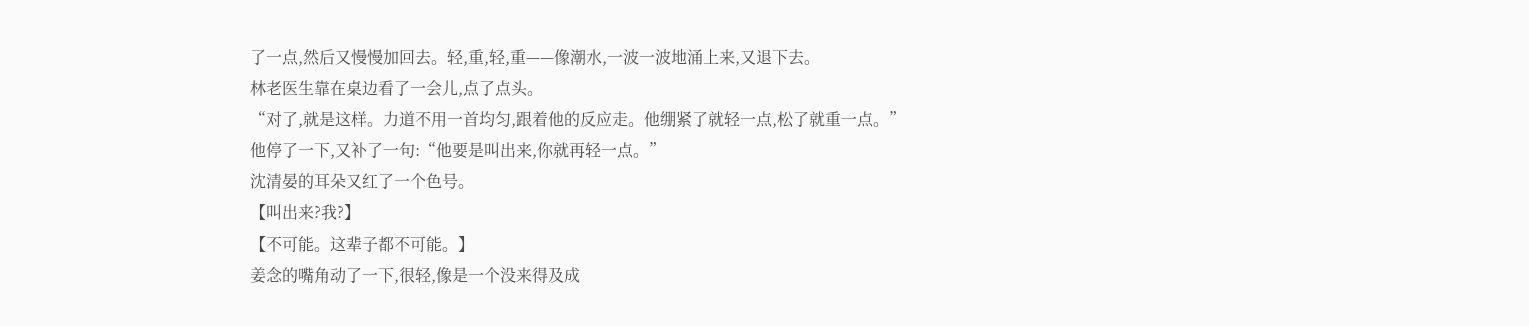了一点,然后又慢慢加回去。轻,重,轻,重——像潮水,一波一波地涌上来,又退下去。
林老医生靠在桌边看了一会儿,点了点头。
“对了,就是这样。力道不用一首均匀,跟着他的反应走。他绷紧了就轻一点,松了就重一点。”
他停了一下,又补了一句:“他要是叫出来,你就再轻一点。”
沈清晏的耳朵又红了一个色号。
【叫出来?我?】
【不可能。这辈子都不可能。】
姜念的嘴角动了一下,很轻,像是一个没来得及成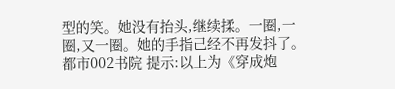型的笑。她没有抬头,继续揉。一圈,一圈,又一圈。她的手指己经不再发抖了。
都市002书院 提示:以上为《穿成炮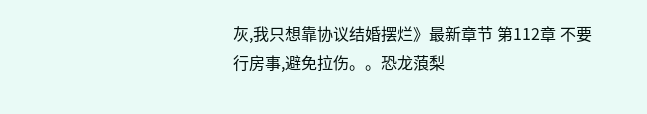灰,我只想靠协议结婚摆烂》最新章节 第112章 不要行房事,避免拉伤。。恐龙蒗梨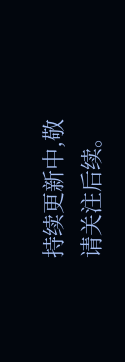持续更新中,敬请关注后续。